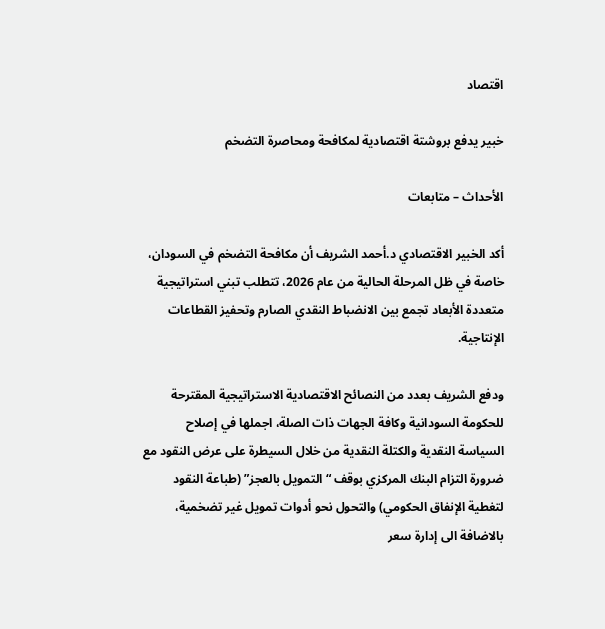اقتصاد

خبير يدفع بروشتة اقتصادية لمكافحة ومحاصرة التضخم

الأحداث – متابعات

أكد الخبير الاقتصادي د.أحمد الشريف أن مكافحة التضخم في السودان، خاصة في ظل المرحلة الحالية من عام 2026، تتطلب تبني استراتيجية متعددة الأبعاد تجمع بين الانضباط النقدي الصارم وتحفيز القطاعات الإنتاجية.

ودفع الشريف بعدد من النصائح الاقتصادية الاستراتيجية المقترحة للحكومة السودانية وكافة الجهات ذات الصلة، اجملها في إصلاح السياسة النقدية والكتلة النقدية من خلال السيطرة على عرض النقود مع ضرورة التزام البنك المركزي بوقف “التمويل بالعجز” (طباعة النقود لتغطية الإنفاق الحكومي) والتحول نحو أدوات تمويل غير تضخمية، بالاضافة الى إدارة سعر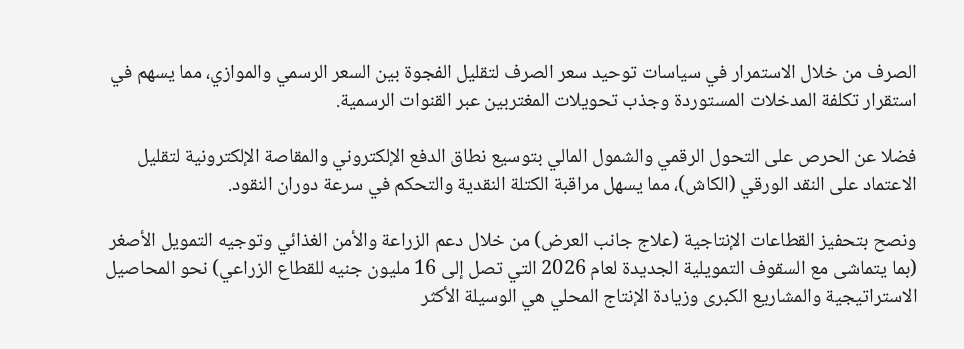الصرف من خلال الاستمرار في سياسات توحيد سعر الصرف لتقليل الفجوة بين السعر الرسمي والموازي، مما يسهم في استقرار تكلفة المدخلات المستوردة وجذب تحويلات المغتربين عبر القنوات الرسمية.

فضلا عن الحرص على التحول الرقمي والشمول المالي بتوسيع نطاق الدفع الإلكتروني والمقاصة الإلكترونية لتقليل الاعتماد على النقد الورقي (الكاش)، مما يسهل مراقبة الكتلة النقدية والتحكم في سرعة دوران النقود.

ونصح بتحفيز القطاعات الإنتاجية (علاج جانب العرض) من خلال دعم الزراعة والأمن الغذائي وتوجيه التمويل الأصغر (بما يتماشى مع السقوف التمويلية الجديدة لعام 2026 التي تصل إلى 16 مليون جنيه للقطاع الزراعي) نحو المحاصيل الاستراتيجية والمشاريع الكبرى وزيادة الإنتاج المحلي هي الوسيلة الأكثر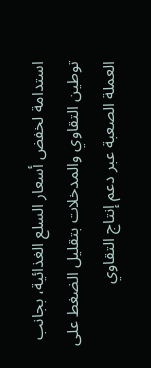استدامة لخفض أسعار السلع الغذائية، بجانب توطين التقاوي والمدخلات بتقليل الضغط على العملة الصعبة عبر دعم إنتاج التقاوي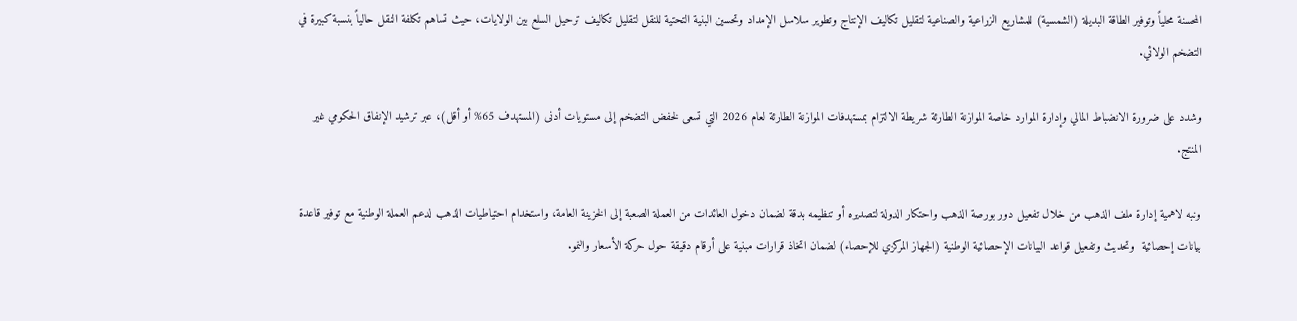المحسنة محلياً وتوفير الطاقة البديلة (الشمسية) للمشاريع الزراعية والصناعية لتقليل تكاليف الإنتاج وتطوير سلاسل الإمداد وتحسين البنية التحتية للنقل لتقليل تكاليف ترحيل السلع بين الولايات، حيث تساهم تكلفة النقل حالياً بنسبة كبيرة في التضخم الولائي.

وشدد على ضرورة الانضباط المالي وإدارة الموارد خاصة الموازنة الطارئة شريطة الالتزام بمستهدفات الموازنة الطارئة لعام 2026 التي تسعى لخفض التضخم إلى مستويات أدنى (المستهدف 65% أو أقل)، عبر ترشيد الإنفاق الحكومي غير المنتج.

ونبه لاهمية إدارة ملف الذهب من خلال تفعيل دور بورصة الذهب واحتكار الدولة لتصديره أو تنظيمه بدقة لضمان دخول العائدات من العملة الصعبة إلى الخزينة العامة، واستخدام احتياطيات الذهب لدعم العملة الوطنية مع توفير قاعدة بيانات إحصائية  وتحديث وتفعيل قواعد البيانات الإحصائية الوطنية (الجهاز المركزي للإحصاء) لضمان اتخاذ قرارات مبنية على أرقام دقيقة حول حركة الأسعار والنمو.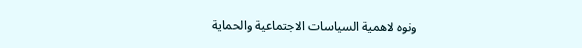ونوه لاهمية السياسات الاجتماعية والحماية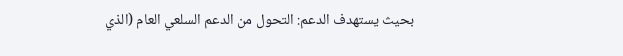بحيث يستهدف الدعم: التحول من الدعم السلعي العام (الذي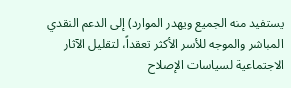يستفيد منه الجميع ويهدر الموارد) إلى الدعم النقدي المباشر والموجه للأسر الأكثر تعقداً، لتقليل الآثار الاجتماعية لسياسات الإصلاح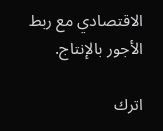الاقتصادي مع ربط الأجور بالإنتاج.

اترك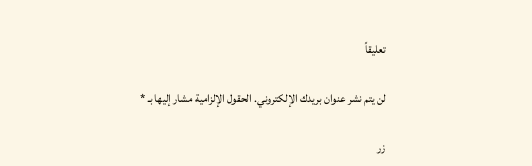تعليقاً

لن يتم نشر عنوان بريدك الإلكتروني. الحقول الإلزامية مشار إليها بـ *

زر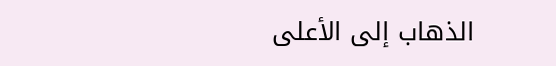الذهاب إلى الأعلى